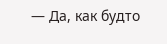— Да, как будто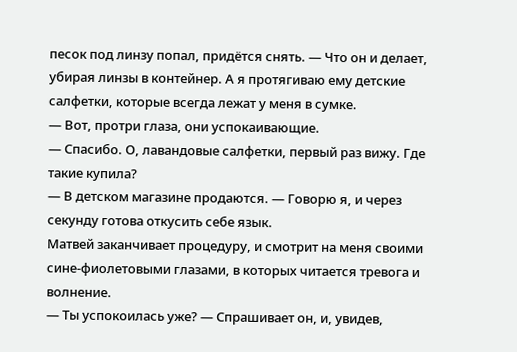песок под линзу попал, придётся снять. — Что он и делает, убирая линзы в контейнер. А я протягиваю ему детские салфетки, которые всегда лежат у меня в сумке.
— Вот, протри глаза, они успокаивающие.
— Спасибо. О, лавандовые салфетки, первый раз вижу. Где такие купила?
— В детском магазине продаются. — Говорю я, и через секунду готова откусить себе язык.
Матвей заканчивает процедуру, и смотрит на меня своими сине-фиолетовыми глазами, в которых читается тревога и волнение.
— Ты успокоилась уже? — Спрашивает он, и, увидев,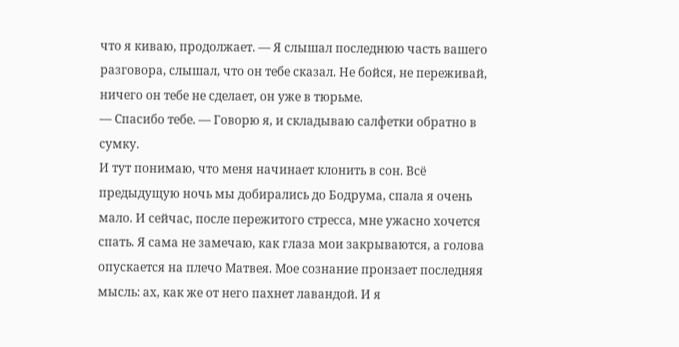что я киваю, продолжает. — Я слышал последнюю часть вашего разговора, слышал, что он тебе сказал. Не бойся, не переживай, ничего он тебе не сделает, он уже в тюрьме.
— Спасибо тебе. — Говорю я, и складываю салфетки обратно в сумку.
И тут понимаю, что меня начинает клонить в сон. Всё предыдущую ночь мы добирались до Бодрума, спала я очень мало. И сейчас, после пережитого стресса, мне ужасно хочется спать. Я сама не замечаю, как глаза мои закрываются, а голова опускается на плечо Матвея. Мое сознание пронзает последняя мысль: ах, как же от него пахнет лавандой. И я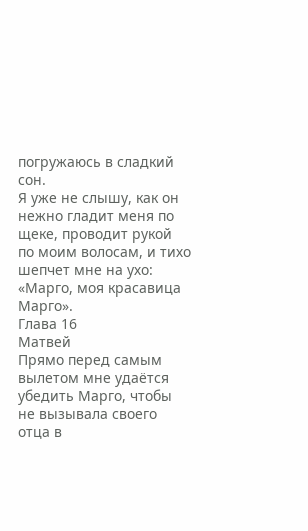погружаюсь в сладкий сон.
Я уже не слышу, как он нежно гладит меня по щеке, проводит рукой по моим волосам, и тихо шепчет мне на ухо: «Марго, моя красавица Марго».
Глава 16
Матвей
Прямо перед самым вылетом мне удаётся убедить Марго, чтобы не вызывала своего отца в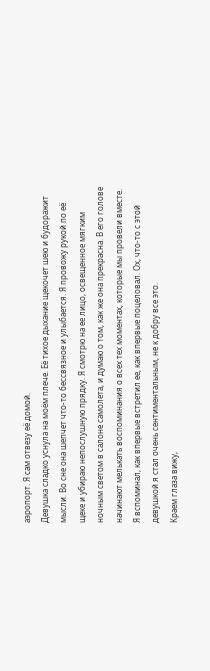аэропорт. Я сам отвезу её домой.
Девушка сладко уснула на моём плече. Её тихое дыхание щекочет шею и будоражит мысли. Во сне она шепчет что-то бессвязное и улыбается. Я провожу рукой по её щеке и убираю непослушную прядку. Я смотрю на ее лицо, освещенное мягким ночным светом в салоне самолета, и думаю о том, как же она прекрасна. В его голове начинают мелькать воспоминания о всех тех моментах, которые мы провели вместе. Я вспоминал, как впервые встретил ее, как впервые поцеловал. Ох, что-то с этой девушкой я стал очень сентиментальным, не к добру все это.
Краем глаза вижу,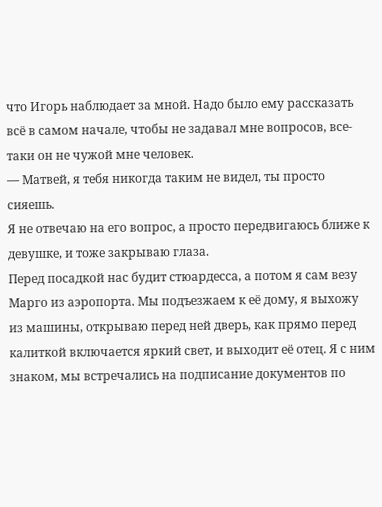что Игорь наблюдает за мной. Надо было ему рассказать всё в самом начале, чтобы не задавал мне вопросов, все-таки он не чужой мне человек.
— Матвей, я тебя никогда таким не видел, ты просто сияешь.
Я не отвечаю на его вопрос, а просто передвигаюсь ближе к девушке, и тоже закрываю глаза.
Перед посадкой нас будит стюардесса, а потом я сам везу Марго из аэропорта. Мы подъезжаем к её дому, я выхожу из машины, открываю перед ней дверь, как прямо перед калиткой включается яркий свет, и выходит её отец. Я с ним знаком, мы встречались на подписание документов по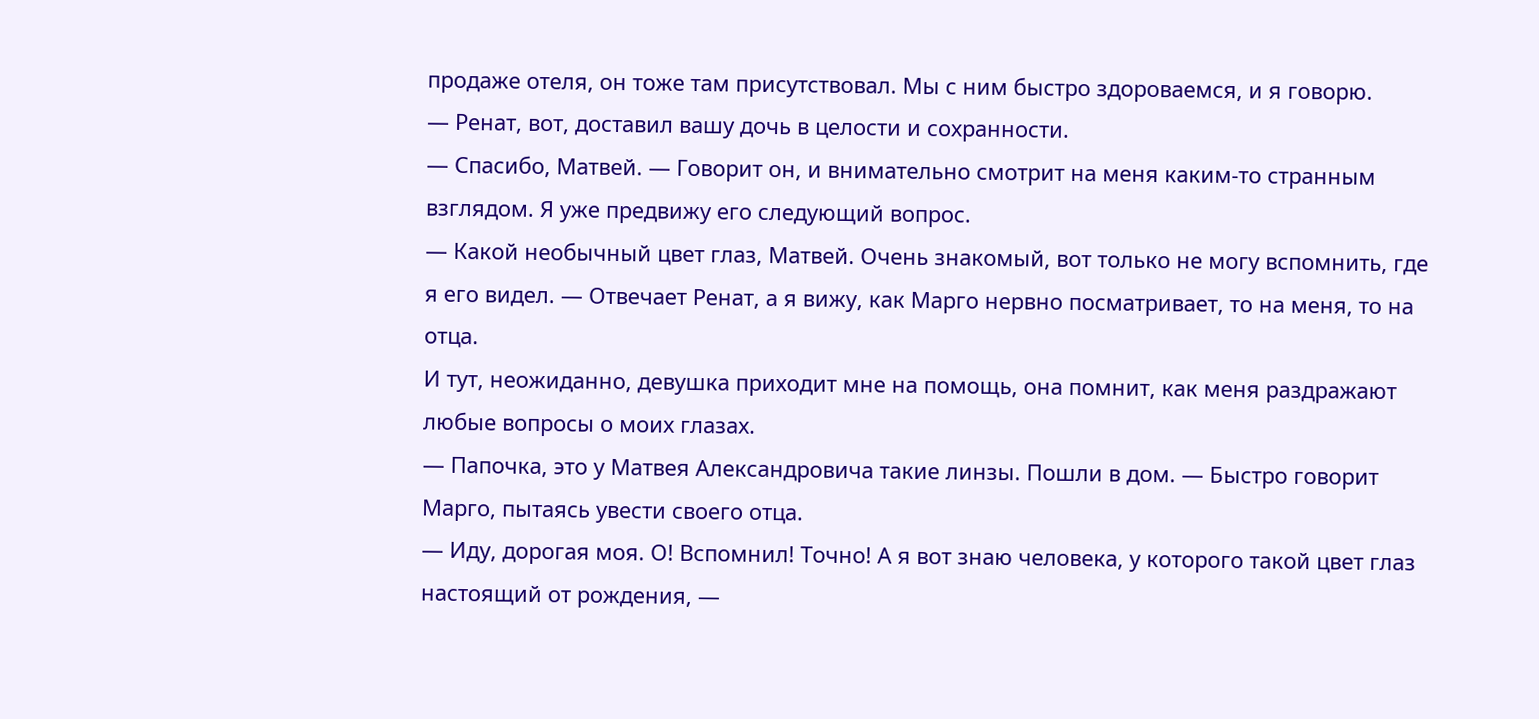продаже отеля, он тоже там присутствовал. Мы с ним быстро здороваемся, и я говорю.
— Ренат, вот, доставил вашу дочь в целости и сохранности.
— Спасибо, Матвей. — Говорит он, и внимательно смотрит на меня каким-то странным взглядом. Я уже предвижу его следующий вопрос.
— Какой необычный цвет глаз, Матвей. Очень знакомый, вот только не могу вспомнить, где я его видел. — Отвечает Ренат, а я вижу, как Марго нервно посматривает, то на меня, то на отца.
И тут, неожиданно, девушка приходит мне на помощь, она помнит, как меня раздражают любые вопросы о моих глазах.
— Папочка, это у Матвея Александровича такие линзы. Пошли в дом. — Быстро говорит Марго, пытаясь увести своего отца.
— Иду, дорогая моя. О! Вспомнил! Точно! А я вот знаю человека, у которого такой цвет глаз настоящий от рождения, —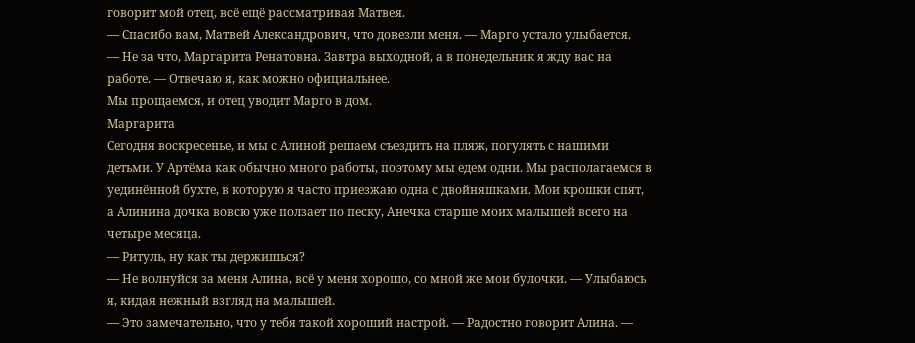говорит мой отец, всё ещё рассматривая Матвея.
— Спасибо вам, Матвей Александрович, что довезли меня. — Марго устало улыбается.
— Не за что, Маргарита Ренатовна. Завтра выходной, а в понедельник я жду вас на работе. — Отвечаю я, как можно официальнее.
Мы прощаемся, и отец уводит Марго в дом.
Маргарита
Сегодня воскресенье, и мы с Алиной решаем съездить на пляж, погулять с нашими детьми. У Артёма как обычно много работы, поэтому мы едем одни. Мы располагаемся в уединённой бухте, в которую я часто приезжаю одна с двойняшками. Мои крошки спят, а Алинина дочка вовсю уже ползает по песку, Анечка старше моих малышей всего на четыре месяца.
— Ритуль, ну как ты держишься?
— Не волнуйся за меня Алина, всё у меня хорошо, со мной же мои булочки. — Улыбаюсь я, кидая нежный взгляд на малышей.
— Это замечательно, что у тебя такой хороший настрой. — Радостно говорит Алина. —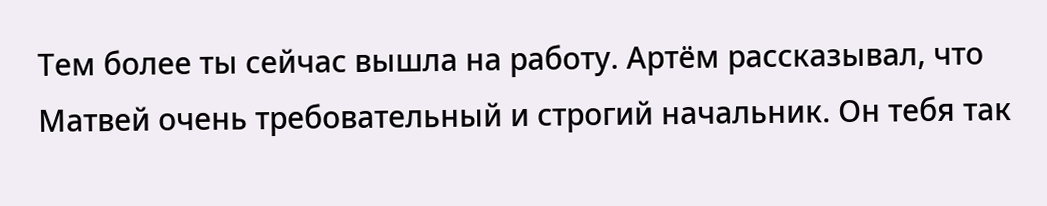Тем более ты сейчас вышла на работу. Артём рассказывал, что Матвей очень требовательный и строгий начальник. Он тебя так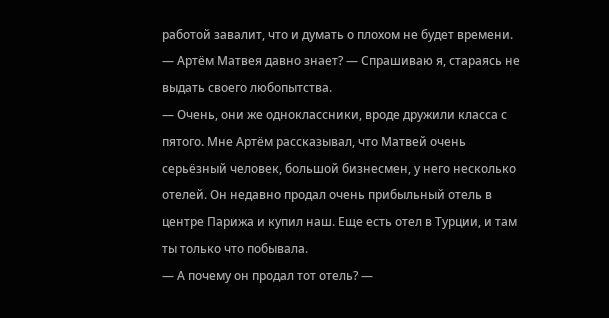работой завалит, что и думать о плохом не будет времени.
— Артём Матвея давно знает? — Спрашиваю я, стараясь не выдать своего любопытства.
— Очень, они же одноклассники, вроде дружили класса с пятого. Мне Артём рассказывал, что Матвей очень серьёзный человек, большой бизнесмен, у него несколько отелей. Он недавно продал очень прибыльный отель в центре Парижа и купил наш. Еще есть отел в Турции, и там ты только что побывала.
— А почему он продал тот отель? —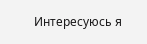Интересуюсь я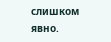слишком явно.